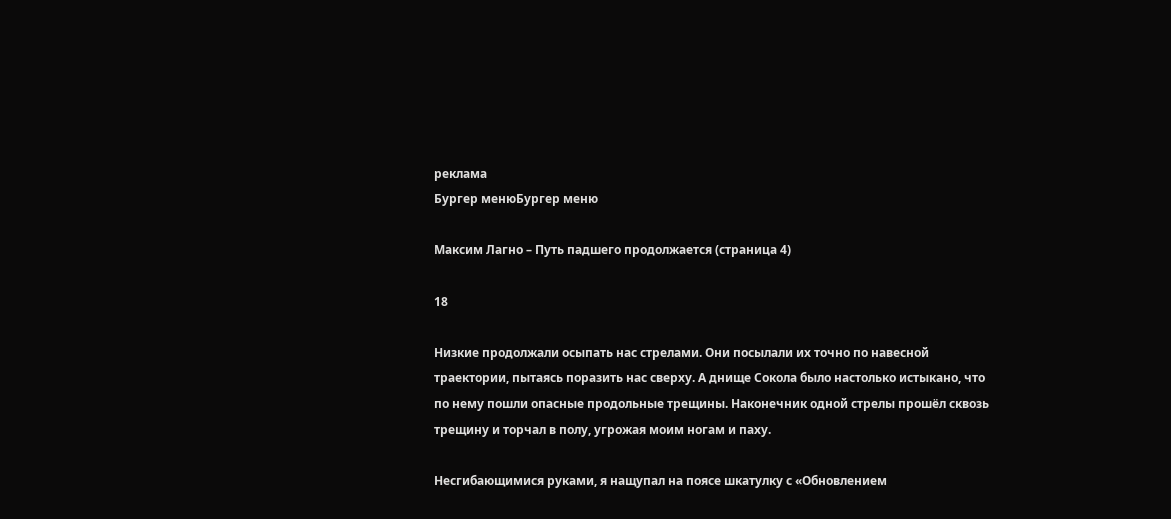реклама
Бургер менюБургер меню

Максим Лагно – Путь падшего продолжается (страница 4)

18

Низкие продолжали осыпать нас стрелами. Они посылали их точно по навесной траектории, пытаясь поразить нас сверху. А днище Сокола было настолько истыкано, что по нему пошли опасные продольные трещины. Наконечник одной стрелы прошёл сквозь трещину и торчал в полу, угрожая моим ногам и паху.

Несгибающимися руками, я нащупал на поясе шкатулку с «Обновлением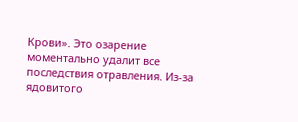Крови». Это озарение моментально удалит все последствия отравления. Из-за ядовитого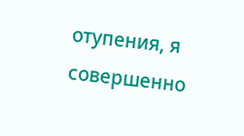отупения, я совершенно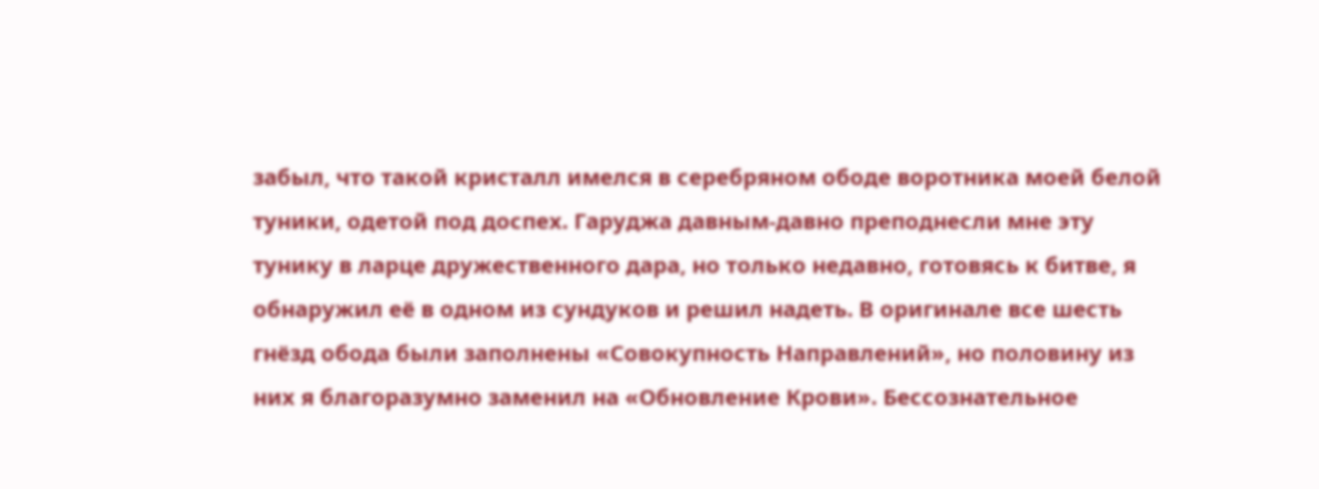забыл, что такой кристалл имелся в серебряном ободе воротника моей белой туники, одетой под доспех. Гаруджа давным-давно преподнесли мне эту тунику в ларце дружественного дара, но только недавно, готовясь к битве, я обнаружил её в одном из сундуков и решил надеть. В оригинале все шесть гнёзд обода были заполнены «Совокупность Направлений», но половину из них я благоразумно заменил на «Обновление Крови». Бессознательное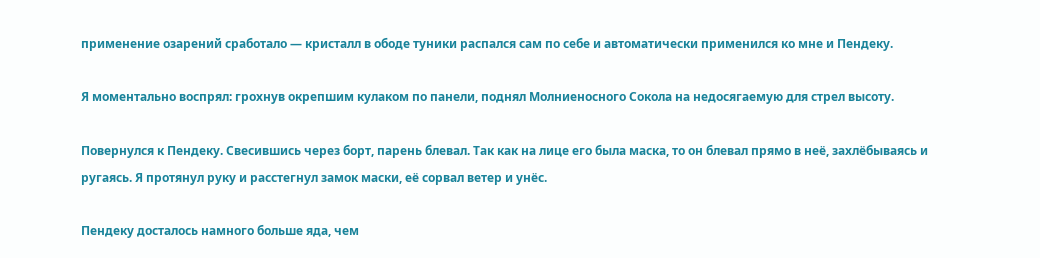применение озарений сработало — кристалл в ободе туники распался сам по себе и автоматически применился ко мне и Пендеку.

Я моментально воспрял: грохнув окрепшим кулаком по панели, поднял Молниеносного Сокола на недосягаемую для стрел высоту.

Повернулся к Пендеку. Свесившись через борт, парень блевал. Так как на лице его была маска, то он блевал прямо в неё, захлёбываясь и ругаясь. Я протянул руку и расстегнул замок маски, её сорвал ветер и унёс.

Пендеку досталось намного больше яда, чем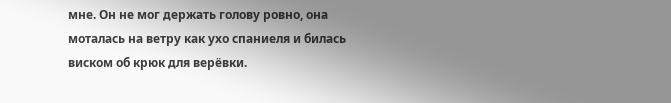мне. Он не мог держать голову ровно, она моталась на ветру как ухо спаниеля и билась виском об крюк для верёвки.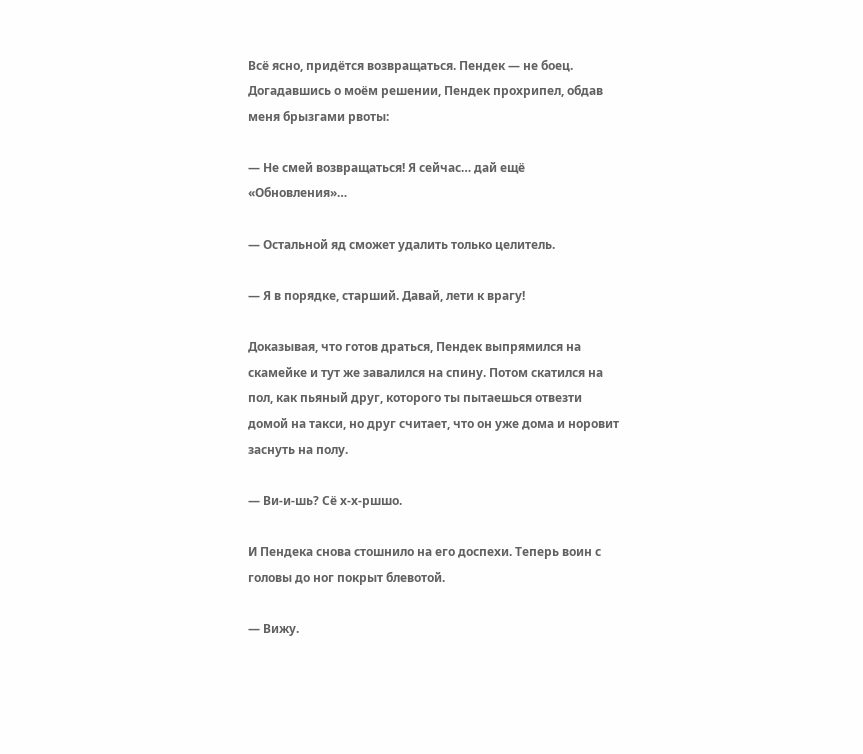Всё ясно, придётся возвращаться. Пендек — не боец. Догадавшись о моём решении, Пендек прохрипел, обдав меня брызгами рвоты:

— Не смей возвращаться! Я сейчас… дай ещё «Обновления»…

— Остальной яд сможет удалить только целитель.

— Я в порядке, старший. Давай, лети к врагу!

Доказывая, что готов драться, Пендек выпрямился на скамейке и тут же завалился на спину. Потом скатился на пол, как пьяный друг, которого ты пытаешься отвезти домой на такси, но друг считает, что он уже дома и норовит заснуть на полу.

— Ви-и-шь? Сё х-х-ршшо.

И Пендека снова стошнило на его доспехи. Теперь воин с головы до ног покрыт блевотой.

— Вижу.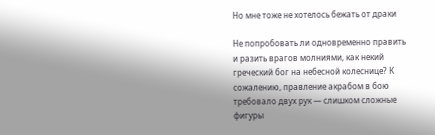Но мне тоже не хотелось бежать от драки

Не попробовать ли одновременно править и разить врагов молниями, как некий греческий бог на небесной колеснице? К сожалению, правление акрабом в бою требовало двух рук — слишком сложные фигуры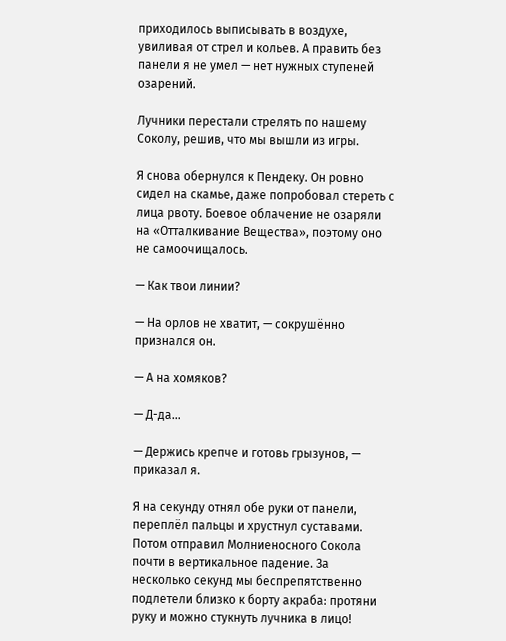приходилось выписывать в воздухе, увиливая от стрел и кольев. А править без панели я не умел — нет нужных ступеней озарений.

Лучники перестали стрелять по нашему Соколу, решив, что мы вышли из игры.

Я снова обернулся к Пендеку. Он ровно сидел на скамье, даже попробовал стереть с лица рвоту. Боевое облачение не озаряли на «Отталкивание Вещества», поэтому оно не самоочищалось.

— Как твои линии?

— На орлов не хватит, — сокрушённо признался он.

— А на хомяков?

— Д-да…

— Держись крепче и готовь грызунов, — приказал я.

Я на секунду отнял обе руки от панели, переплёл пальцы и хрустнул суставами. Потом отправил Молниеносного Сокола почти в вертикальное падение. За несколько секунд мы беспрепятственно подлетели близко к борту акраба: протяни руку и можно стукнуть лучника в лицо!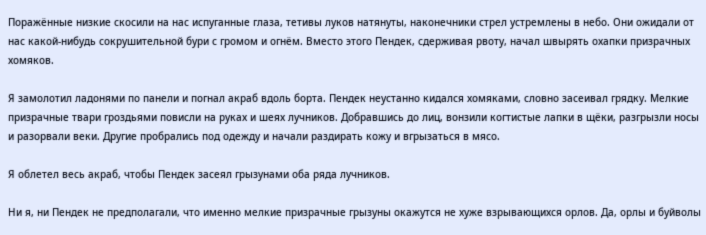Поражённые низкие скосили на нас испуганные глаза, тетивы луков натянуты, наконечники стрел устремлены в небо. Они ожидали от нас какой-нибудь сокрушительной бури с громом и огнём. Вместо этого Пендек, сдерживая рвоту, начал швырять охапки призрачных хомяков.

Я замолотил ладонями по панели и погнал акраб вдоль борта. Пендек неустанно кидался хомяками, словно засеивал грядку. Мелкие призрачные твари гроздьями повисли на руках и шеях лучников. Добравшись до лиц, вонзили когтистые лапки в щёки, разгрызли носы и разорвали веки. Другие пробрались под одежду и начали раздирать кожу и вгрызаться в мясо.

Я облетел весь акраб, чтобы Пендек засеял грызунами оба ряда лучников.

Ни я, ни Пендек не предполагали, что именно мелкие призрачные грызуны окажутся не хуже взрывающихся орлов. Да, орлы и буйволы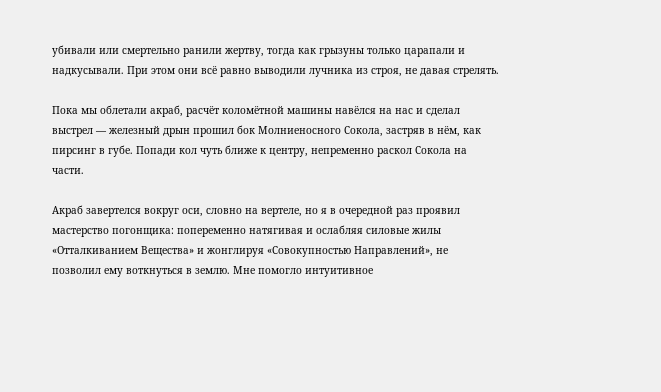убивали или смертельно ранили жертву, тогда как грызуны только царапали и надкусывали. При этом они всё равно выводили лучника из строя, не давая стрелять.

Пока мы облетали акраб, расчёт коломётной машины навёлся на нас и сделал выстрел — железный дрын прошил бок Молниеносного Сокола, застряв в нём, как пирсинг в губе. Попади кол чуть ближе к центру, непременно раскол Сокола на части.

Акраб завертелся вокруг оси, словно на вертеле, но я в очередной раз проявил мастерство погонщика: попеременно натягивая и ослабляя силовые жилы «Отталкиванием Вещества» и жонглируя «Совокупностью Направлений», не позволил ему воткнуться в землю. Мне помогло интуитивное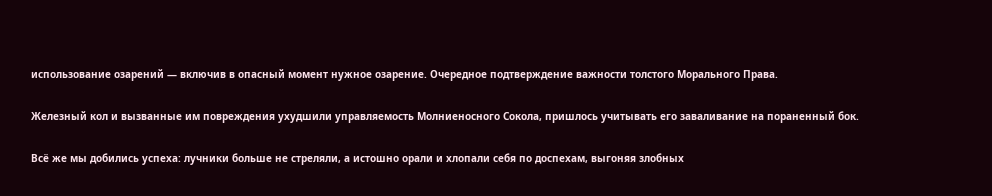использование озарений — включив в опасный момент нужное озарение. Очередное подтверждение важности толстого Морального Права.

Железный кол и вызванные им повреждения ухудшили управляемость Молниеносного Сокола, пришлось учитывать его заваливание на пораненный бок.

Всё же мы добились успеха: лучники больше не стреляли, а истошно орали и хлопали себя по доспехам, выгоняя злобных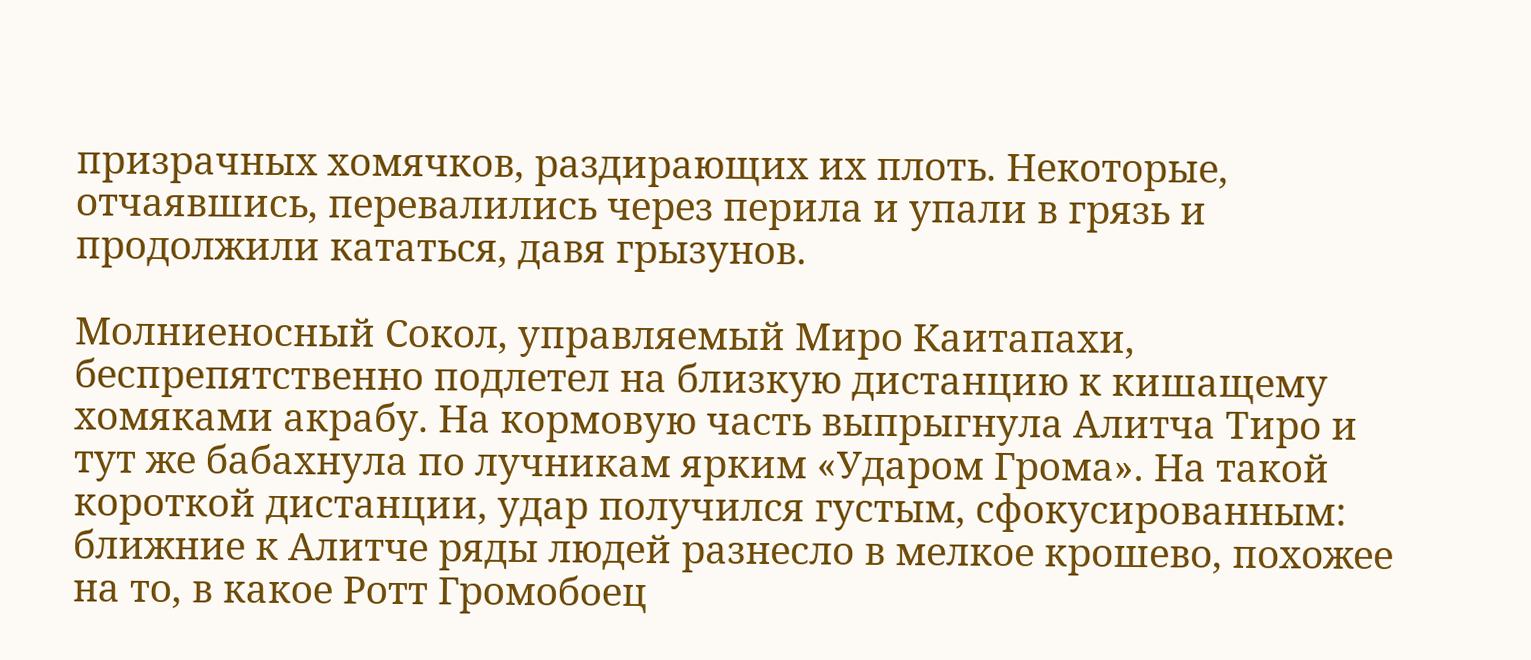призрачных хомячков, раздирающих их плоть. Некоторые, отчаявшись, перевалились через перила и упали в грязь и продолжили кататься, давя грызунов.

Молниеносный Сокол, управляемый Миро Каитапахи, беспрепятственно подлетел на близкую дистанцию к кишащему хомяками акрабу. На кормовую часть выпрыгнула Алитча Тиро и тут же бабахнула по лучникам ярким «Ударом Грома». На такой короткой дистанции, удар получился густым, сфокусированным: ближние к Алитче ряды людей разнесло в мелкое крошево, похожее на то, в какое Ротт Громобоец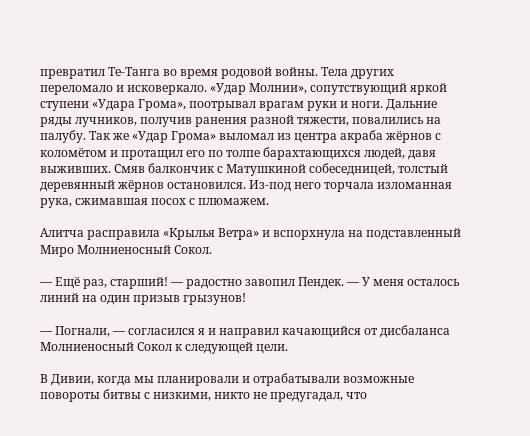превратил Те-Танга во время родовой войны. Тела других переломало и исковеркало. «Удар Молнии», сопутствующий яркой ступени «Удара Грома», поотрывал врагам руки и ноги. Дальние ряды лучников, получив ранения разной тяжести, повалились на палубу. Так же «Удар Грома» выломал из центра акраба жёрнов с коломётом и протащил его по толпе барахтающихся людей, давя выживших. Смяв балкончик с Матушкиной собеседницей, толстый деревянный жёрнов остановился. Из-под него торчала изломанная рука, сжимавшая посох с плюмажем.

Алитча расправила «Крылья Ветра» и вспорхнула на подставленный Миро Молниеносный Сокол.

— Ещё раз, старший! — радостно завопил Пендек. — У меня осталось линий на один призыв грызунов!

— Погнали, — согласился я и направил качающийся от дисбаланса Молниеносный Сокол к следующей цели.

В Дивии, когда мы планировали и отрабатывали возможные повороты битвы с низкими, никто не предугадал, что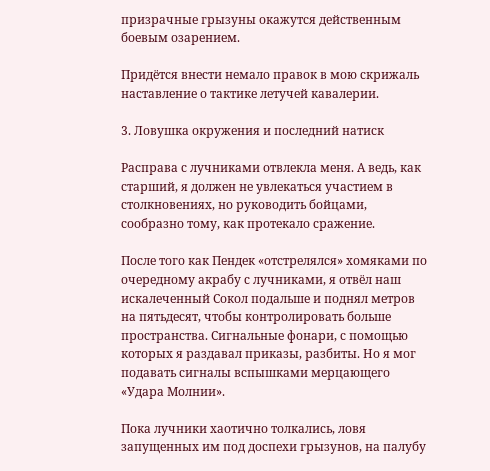призрачные грызуны окажутся действенным боевым озарением.

Придётся внести немало правок в мою скрижаль наставление о тактике летучей кавалерии.

3. Ловушка окружения и последний натиск

Расправа с лучниками отвлекла меня. А ведь, как старший, я должен не увлекаться участием в столкновениях, но руководить бойцами, сообразно тому, как протекало сражение.

После того как Пендек «отстрелялся» хомяками по очередному акрабу с лучниками, я отвёл наш искалеченный Сокол подальше и поднял метров на пятьдесят, чтобы контролировать больше пространства. Сигнальные фонари, с помощью которых я раздавал приказы, разбиты. Но я мог подавать сигналы вспышками мерцающего «Удара Молнии».

Пока лучники хаотично толкались, ловя запущенных им под доспехи грызунов, на палубу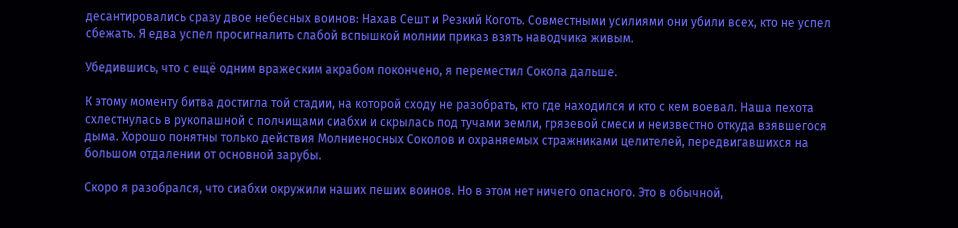десантировались сразу двое небесных воинов: Нахав Сешт и Резкий Коготь. Совместными усилиями они убили всех, кто не успел сбежать. Я едва успел просигналить слабой вспышкой молнии приказ взять наводчика живым.

Убедившись, что с ещё одним вражеским акрабом покончено, я переместил Сокола дальше.

К этому моменту битва достигла той стадии, на которой сходу не разобрать, кто где находился и кто с кем воевал. Наша пехота схлестнулась в рукопашной с полчищами сиабхи и скрылась под тучами земли, грязевой смеси и неизвестно откуда взявшегося дыма. Хорошо понятны только действия Молниеносных Соколов и охраняемых стражниками целителей, передвигавшихся на большом отдалении от основной зарубы.

Скоро я разобрался, что сиабхи окружили наших пеших воинов. Но в этом нет ничего опасного. Это в обычной,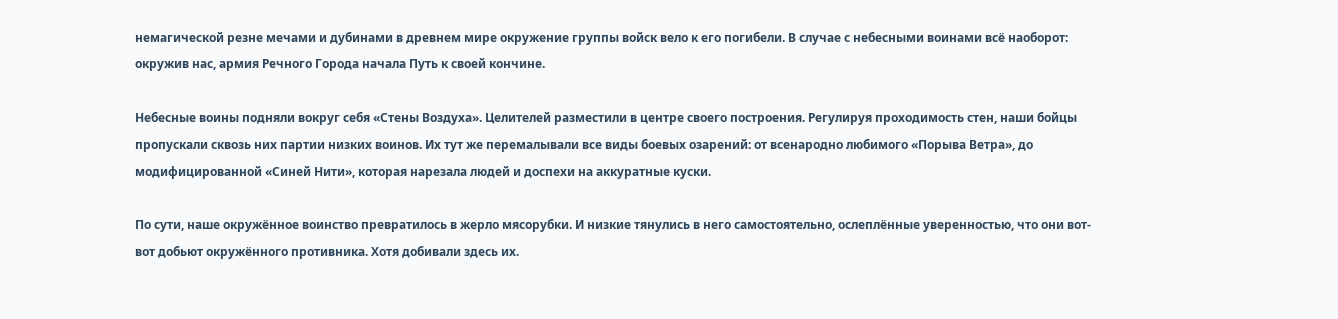немагической резне мечами и дубинами в древнем мире окружение группы войск вело к его погибели. В случае с небесными воинами всё наоборот: окружив нас, армия Речного Города начала Путь к своей кончине.

Небесные воины подняли вокруг себя «Стены Воздуха». Целителей разместили в центре своего построения. Регулируя проходимость стен, наши бойцы пропускали сквозь них партии низких воинов. Их тут же перемалывали все виды боевых озарений: от всенародно любимого «Порыва Ветра», до модифицированной «Синей Нити», которая нарезала людей и доспехи на аккуратные куски.

По сути, наше окружённое воинство превратилось в жерло мясорубки. И низкие тянулись в него самостоятельно, ослеплённые уверенностью, что они вот-вот добьют окружённого противника. Хотя добивали здесь их.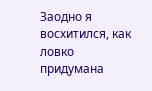Заодно я восхитился, как ловко придумана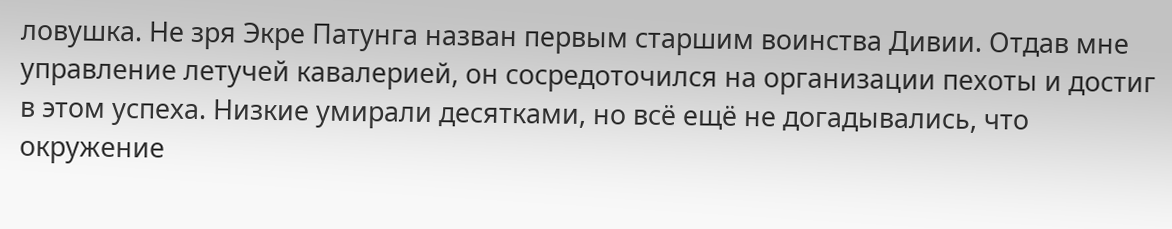ловушка. Не зря Экре Патунга назван первым старшим воинства Дивии. Отдав мне управление летучей кавалерией, он сосредоточился на организации пехоты и достиг в этом успеха. Низкие умирали десятками, но всё ещё не догадывались, что окружение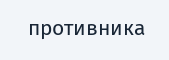противника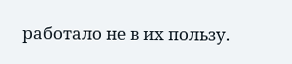работало не в их пользу.